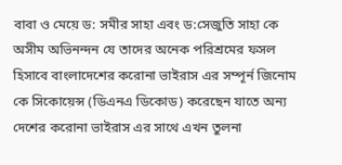বাবা ও মেয়ে ড: সমীর সাহা এবং ড:সেজুতি সাহা কে অসীম অভিনন্দন যে তাদের অনেক পরিশ্রমের ফসল হিসাবে বাংলাদেশের করোনা ভাইরাস এর সম্পূর্ন জিনোম কে সিকোয়েন্স (ডিএনএ ডিকোড) করেছেন যাতে অন্য দেশের করোনা ভাইরাস এর সাথে এখন তুলনা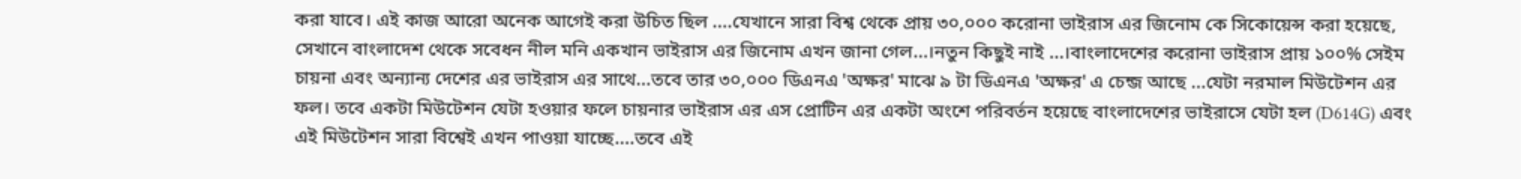করা যাবে। এই কাজ আরো অনেক আগেই করা উচিত ছিল ....যেখানে সারা বিশ্ব থেকে প্রায় ৩০,০০০ করোনা ভাইরাস এর জিনোম কে সিকোয়েন্স করা হয়েছে, সেখানে বাংলাদেশ থেকে সবেধন নীল মনি একখান ভাইরাস এর জিনোম এখন জানা গেল...।নতুন কিছুই নাই ...।বাংলাদেশের করোনা ভাইরাস প্রায় ১০০% সেইম চায়না এবং অন্যান্য দেশের এর ভাইরাস এর সাথে...তবে তার ৩০,০০০ ডিএনএ 'অক্ষর' মাঝে ৯ টা ডিএনএ 'অক্ষর' এ চেন্জ আছে ...যেটা নরমাল মিউটেশন এর ফল। তবে একটা মিউটেশন যেটা হওয়ার ফলে চায়নার ভাইরাস এর এস প্রোটিন এর একটা অংশে পরিবর্তন হয়েছে বাংলাদেশের ভাইরাসে যেটা হল (D614G) এবং এই মিউটেশন সারা বিশ্বেই এখন পাওয়া যাচ্ছে....তবে এই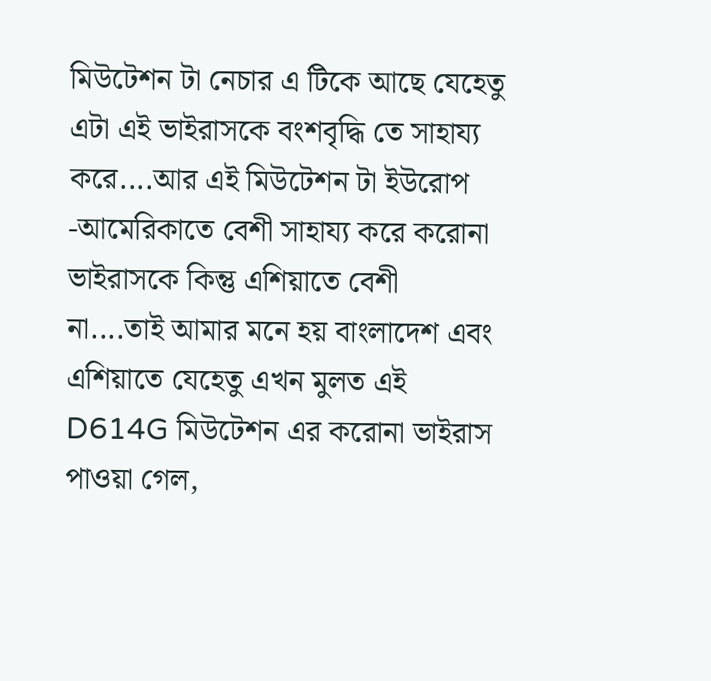মিউটেশন টা নেচার এ টিকে আছে যেহেতু এটা এই ভাইরাসকে বংশবৃদ্ধি তে সাহায্য করে....আর এই মিউটেশন টা ইউরোপ -আমেরিকাতে বেশী সাহায্য করে করোনা ভাইরাসকে কিন্তু এশিয়াতে বেশী না....তাই আমার মনে হয় বাংলাদেশ এবং এশিয়াতে যেহেতু এখন মুলত এই D614G মিউটেশন এর করোনা ভাইরাস পাওয়া গেল,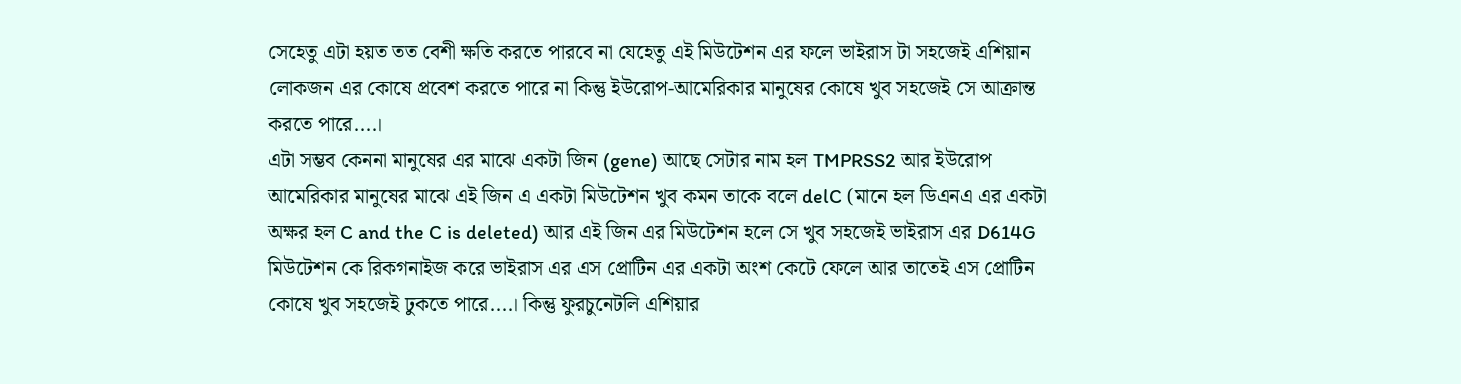সেহেতু এটা হয়ত তত বেশী ক্ষতি করতে পারবে না যেহেতু এই মিউটেশন এর ফলে ভাইরাস টা সহজেই এশিয়ান লোকজন এর কোষে প্রবেশ করতে পারে না কিন্তু ইউরোপ-আমেরিকার মানুষের কোষে খুব সহজেই সে আক্রান্ত করতে পারে....।
এটা সম্ভব কেননা মানুষের এর মাঝে একটা জিন (gene) আছে সেটার নাম হল TMPRSS2 আর ইউরোপ আমেরিকার মানুষের মাঝে এই জিন এ একটা মিউটেশন খুব কমন তাকে বলে delC (মানে হল ডিএনএ এর একটা অক্ষর হল C and the C is deleted) আর এই জিন এর মিউটেশন হলে সে খুব সহজেই ভাইরাস এর D614G মিউটেশন কে রিকগনাইজ করে ভাইরাস এর এস প্রোটিন এর একটা অংশ কেটে ফেলে আর তাতেই এস প্রোটিন কোষে খুব সহজেই ঢুকতে পারে....। কিন্তু ফুরচুনেটলি এশিয়ার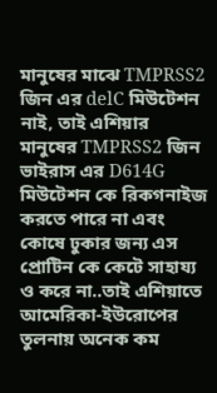মানুষের মাঝে TMPRSS2 জিন এর delC মিউটেশন নাই, তাই এশিয়ার মানুষের TMPRSS2 জিন ভাইরাস এর D614G মিউটেশন কে রিকগনাইজ করতে পারে না এবং কোষে ঢুকার জন্য এস প্রোটিন কে কেটে সাহায্য ও করে না..তাই এশিয়াতে আমেরিকা-ইউরোপের তুলনায় অনেক কম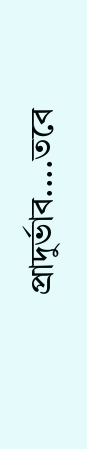প্রাদুর্ভাব....তবে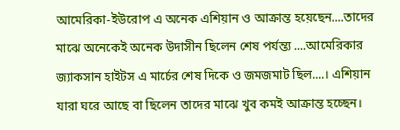আমেরিকা-ইউরোপ এ অনেক এশিয়ান ও আক্রান্ত হয়েছেন....তাদের মাঝে অনেকেই অনেক উদাসীন ছিলেন শেষ পর্যন্ত্য ....আমেরিকার জ্যাকসান হাইটস এ মার্চের শেষ দিকে ও জমজমাট ছিল....। এশিয়ান যারা ঘরে আছে বা ছিলেন তাদের মাঝে খুব কমই আক্রান্ত হচ্ছেন।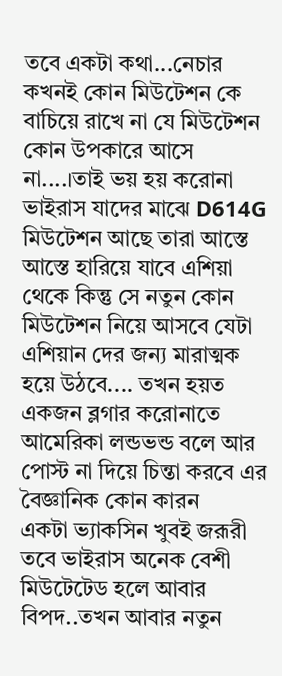তবে একটা কথা...নেচার কখনই কোন মিউটেশন কে বাচিয়ে রাখে না যে মিউটেশন কোন উপকারে আসে না....।তাই ভয় হয় করোনা ভাইরাস যাদের মাঝে D614G মিউটেশন আছে তারা আস্তে আস্তে হারিয়ে যাবে এশিয়া থেকে কিন্তু সে নতুন কোন মিউটেশন নিয়ে আসবে যেটা এশিয়ান দের জন্য মারাত্মক হয়ে উঠবে.... তখন হয়ত একজন ব্লগার করোনাতে আমেরিকা লন্ডভন্ড বলে আর পোস্ট না দিয়ে চিন্তা করবে এর বৈজ্ঞানিক কোন কারন
একটা ভ্যাকসিন খুবই জরূরী তবে ভাইরাস অনেক বেশী মিউটেটেড হলে আবার বিপদ..তখন আবার নতুন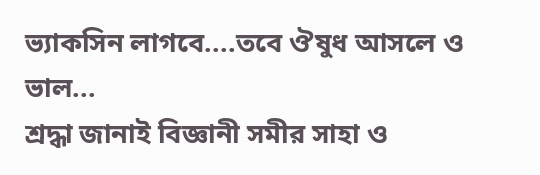ভ্যাকসিন লাগবে....তবে ঔষুধ আসলে ও ভাল...
শ্রদ্ধা জানাই বিজ্ঞানী সমীর সাহা ও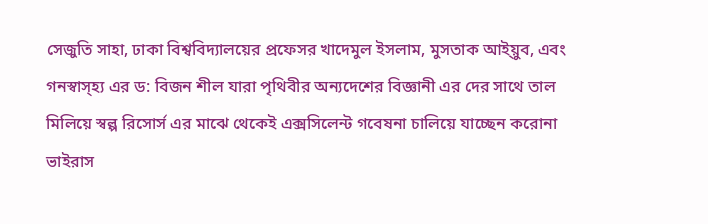সেজুতি সাহা, ঢাকা বিশ্ববিদ্যালয়ের প্রফেসর খাদেমুল ইসলাম, মুসতাক আই্য়ুব, এবং গনস্বাস্হ্য এর ড: বিজন শীল যারা পৃথিবীর অন্যদেশের বিজ্ঞানী এর দের সাথে তাল মিলিয়ে স্বল্প রিসোর্স এর মাঝে থেকেই এক্সসিলেন্ট গবেষনা চালিয়ে যাচ্ছেন করোনা ভাইরাস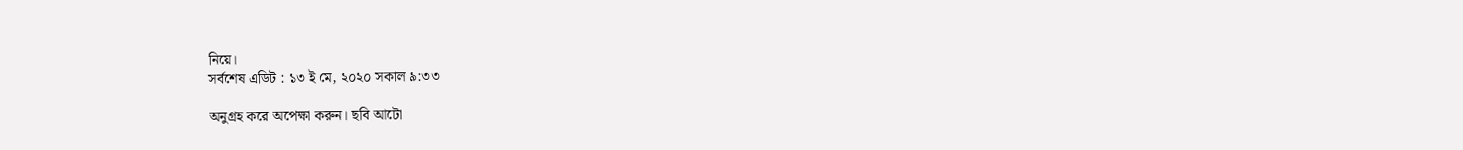নিয়ে।
সর্বশেষ এডিট : ১৩ ই মে, ২০২০ সকাল ৯:৩৩

অনুগ্রহ করে অপেক্ষা করুন। ছবি আটো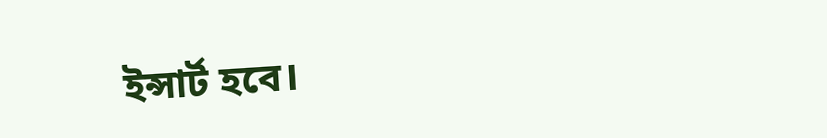ইন্সার্ট হবে।